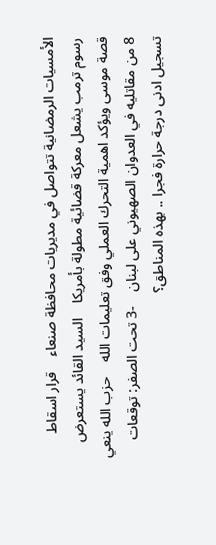الأمسيات الرمضانية تتواصل في مديريات محافظة صنعاء    قرار اسقاط رسوم ترمب يشعل معركة قضائية مطولة بأمريكا    السيد القائد يستعرض قصة موسى ويؤكد اهمية التحرك العملي وفق تعليمات الله    حزب الله ينعي 8 من مقاتليه في العدوان الصهيوني على لبنان    -3 تحت الصفر: توقعات تسجيل ادنى درجة حرارة فجرا .. بهذه المناطق؟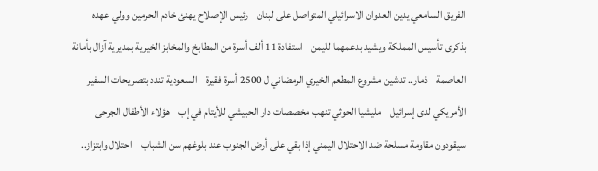الفريق السامعي يدين العدوان الاسرائيلي المتواصل على لبنان    رئيس الإصلاح يهنئ خادم الحرمين وولي عهده بذكرى تأسيس المملكة ويشيد بدعمهما لليمن    استفادة 11 ألف أسرة من المطابخ والمخابز الخيرية بمديرية آزال بأمانة العاصمة    ذمار.. تدشين مشروع المطعم الخيري الرمضاني ل 2500 أسرة فقيرة    السعودية تندد بتصريحات السفير الأمريكي لدى إسرائيل    مليشيا الحوثي تنهب مخصصات دار الحبيشي للأيتام في إب    هؤلاء الأطفال الجرحى سيقودون مقاومة مسلحة ضد الاحتلال اليمني إذا بقي على أرض الجنوب عند بلوغهم سن الشباب    احتلال وابتزاز..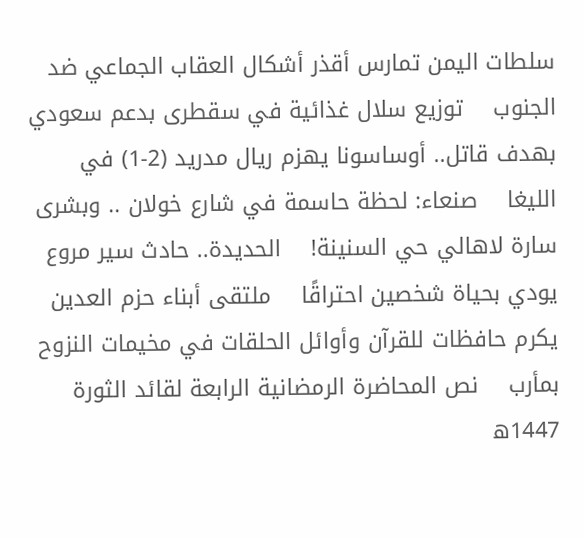سلطات اليمن تمارس أقذر أشكال العقاب الجماعي ضد الجنوب    توزيع سلال غذائية في سقطرى بدعم سعودي    بهدف قاتل.. أوساسونا يهزم ريال مدريد (2-1) في الليغا    صنعاء: لحظة حاسمة في شارع خولان .. وبشرى سارة لاهالي حي السنينة!    الحديدة.. حادث سير مروع يودي بحياة شخصين احتراقًا    ملتقى أبناء حزم العدين يكرم حافظات للقرآن وأوائل الحلقات في مخيمات النزوح بمأرب    نص المحاضرة الرمضانية الرابعة لقائد الثورة 1447ه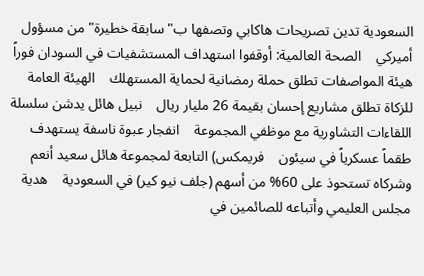السعودية تدين تصريحات هاكابي وتصفها ب"سابقة خطيرة" من مسؤول أميركي    الصحة العالمية: أوقفوا استهداف المستشفيات في السودان فوراً    هيئة المواصفات تطلق حملة رمضانية لحماية المستهلك    الهيئة العامة للزكاة تطلق مشاريع إحسان بقيمة 26 مليار ريال    نبيل هائل يدشن سلسلة اللقاءات التشاورية مع موظفي المجموعة    انفجار عبوة ناسفة يستهدف طقماً عسكرياً في سيئون    فريمكس) التابعة لمجموعة هائل سعيد أنعم وشركاه تستحوذ على 60% من أسهم (جلف نيو كير) في السعودية    هدية مجلس العليمي وأتباعه للصائمين في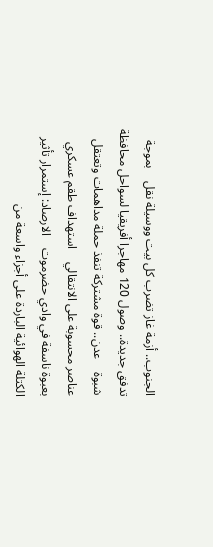الجنوب.. أزمة غاز تضرب كل بيت ووسيلة نقل    بموجة تدفق جديدة.. وصول 120 مهاجرا أفريقيا لسواحل محافظة شبوة    عدن.. قوة مشتركة تنفذ حملة مداهمات وتعتقل عناصر محسوبة على الانتقالي    استهداف طقم عسكري بعبوة ناسفة في وادي حضرموت    الارصاد: إستمرار تأثير الكتلة الهوائية الباردة على أجزاء واسعة من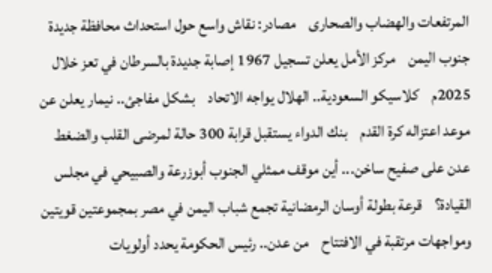المرتفعات والهضاب والصحارى    مصادر: نقاش واسع حول استحداث محافظة جديدة جنوب اليمن    مركز الأمل يعلن تسجيل 1967 إصابة جديدة بالسرطان في تعز خلال 2025م    كلاسيكو السعودية.. الهلال يواجه الاتحاد    بشكل مفاجئ.. نيمار يعلن عن موعد اعتزاله كرة القدم    بنك الدواء يستقبل قرابة 300 حالة لمرضى القلب والضغط    عدن على صفيح ساخن... أين موقف ممثلي الجنوب أبوزرعة والصبيحي في مجلس القيادة؟    قرعة بطولة أوسان الرمضانية تجمع شباب اليمن في مصر بمجموعتين قويتين ومواجهات مرتقبة في الافتتاح    من عدن.. رئيس الحكومة يحدد أولويات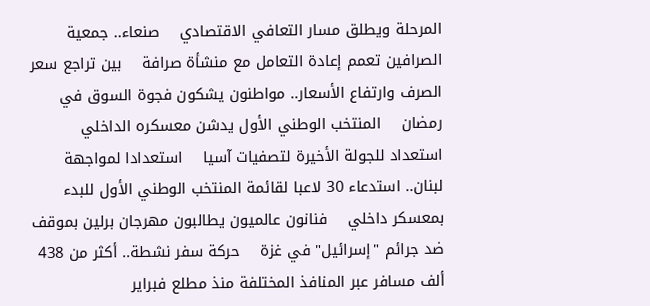المرحلة ويطلق مسار التعافي الاقتصادي    صنعاء.. جمعية الصرافين تعمم إعادة التعامل مع منشأة صرافة    بين تراجع سعر الصرف وارتفاع الأسعار.. مواطنون يشكون فجوة السوق في رمضان    المنتخب الوطني الأول يدشن معسكره الداخلي استعداد للجولة الأخيرة لتصفيات آسيا    استعدادا لمواجهة لبنان.. استدعاء 30 لاعبا لقائمة المنتخب الوطني الأول للبدء بمعسكر داخلي    فنانون عالميون يطالبون مهرجان برلين بموقف ضد جرائم "إسرائيل" في غزة    حركة سفر نشطة.. أكثر من 438 ألف مسافر عبر المنافذ المختلفة منذ مطلع فبراير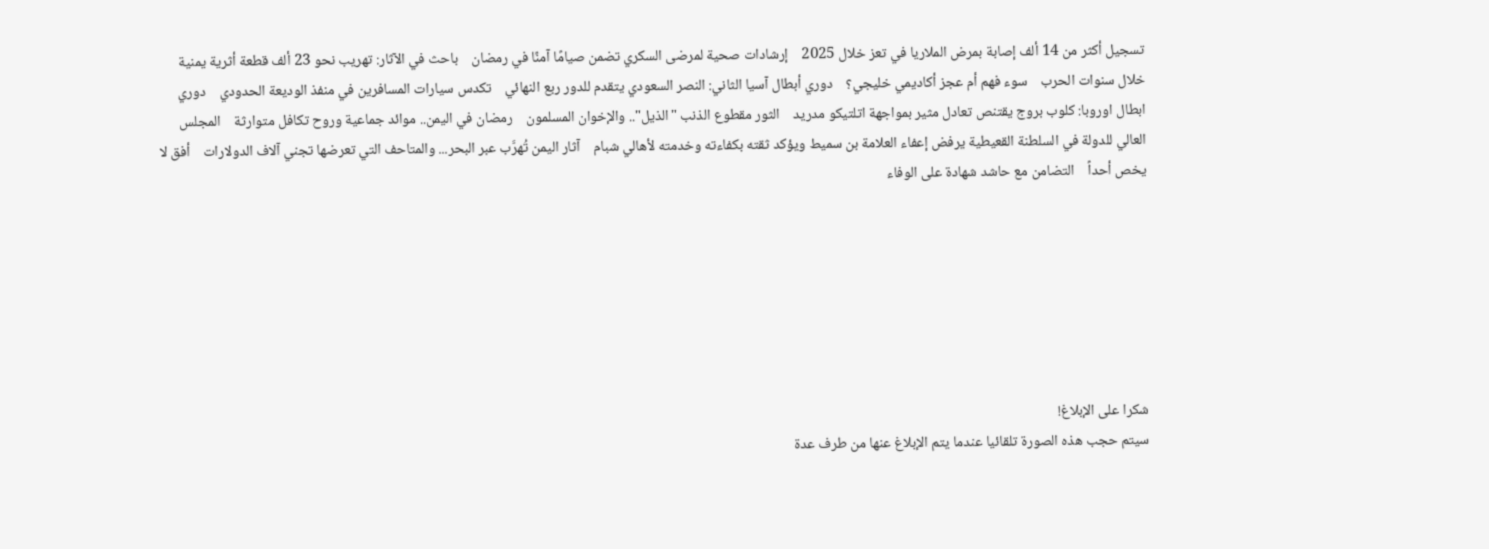تسجيل أكثر من 14 ألف إصابة بمرض الملاريا في تعز خلال 2025    إرشادات صحية لمرضى السكري تضمن صيامًا آمنًا في رمضان    باحث في الآثار: تهريب نحو 23 ألف قطعة أثرية يمنية خلال سنوات الحرب    سوء فهم أم عجز أكاديمي خليجي؟    دوري أبطال آسيا الثاني: النصر السعودي يتقدم للدور ربع النهائي    تكدس سيارات المسافرين في منفذ الوديعة الحدودي    دوري ابطال اوروبا: كلوب بروج يقتنص تعادل مثير بمواجهة اتلتيكو مدريد    الثور مقطوع الذنب "الذيل".. والإخوان المسلمون    رمضان في اليمن.. موائد جماعية وروح تكافل متوارثة    المجلس العالي للدولة في السلطنة القعيطية يرفض إعفاء العلامة بن سميط ويؤكد ثقته بكفاءته وخدمته لأهالي شبام    آثار اليمن تُهرَّب عبر البحر... والمتاحف التي تعرضها تجني آلاف الدولارات    أفق لا يخص أحداً    التضامن مع حاشد شهادة على الوفاء







شكرا على الإبلاغ!
سيتم حجب هذه الصورة تلقائيا عندما يتم الإبلاغ عنها من طرف عدة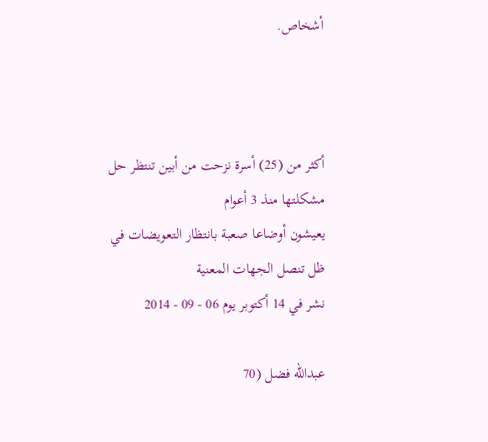أشخاص.



أكثر من (25) أسرة نزحت من أبين تنتظر حل مشكلتها منذ 3 أعوام
يعيشون أوضاعا صعبة بانتظار التعويضات في ظل تنصل الجهات المعنية
نشر في 14 أكتوبر يوم 06 - 09 - 2014

عبدالله فضل (70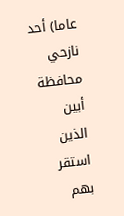عاما) أحد نازحي محافظة أبين الذين استقر بهم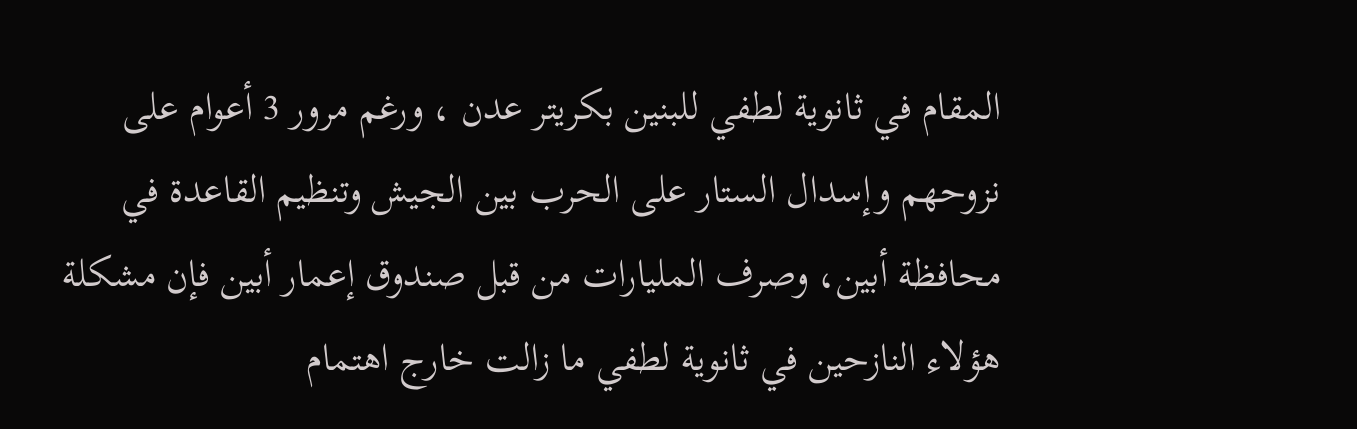المقام في ثانوية لطفي للبنين بكريتر عدن ، ورغم مرور 3 أعوام على نزوحهم وإسدال الستار على الحرب بين الجيش وتنظيم القاعدة في محافظة أبين، وصرف المليارات من قبل صندوق إعمار أبين فإن مشكلة هؤلاء النازحين في ثانوية لطفي ما زالت خارج اهتمام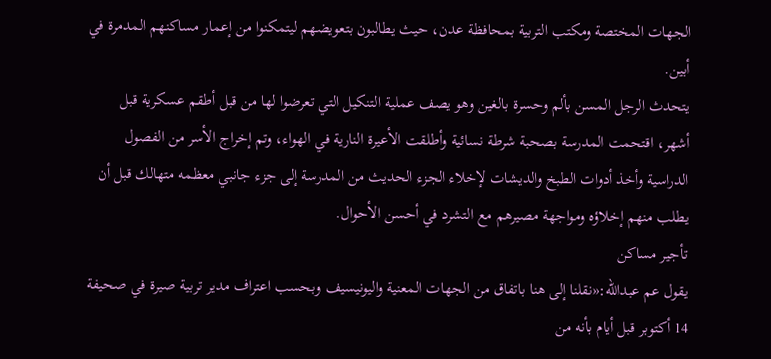الجهات المختصة ومكتب التربية بمحافظة عدن، حيث يطالبون بتعويضهم ليتمكنوا من إعمار مساكنهم المدمرة في أبين.
يتحدث الرجل المسن بألم وحسرة بالغين وهو يصف عملية التنكيل التي تعرضوا لها من قبل أطقم عسكرية قبل أشهر، اقتحمت المدرسة بصحبة شرطة نسائية وأطلقت الأعيرة النارية في الهواء، وتم إخراج الأسر من الفصول الدراسية وأخذ أدوات الطبخ والديشات لإخلاء الجزء الحديث من المدرسة إلى جزء جانبي معظمه متهالك قبل أن يطلب منهم إخلاؤه ومواجهة مصيرهم مع التشرد في أحسن الأحوال.
تأجير مساكن
يقول عم عبدالله:«نقلنا إلى هنا باتفاق من الجهات المعنية واليونيسيف وبحسب اعتراف مدير تربية صيرة في صحيفة 14 أكتوبر قبل أيام بأنه من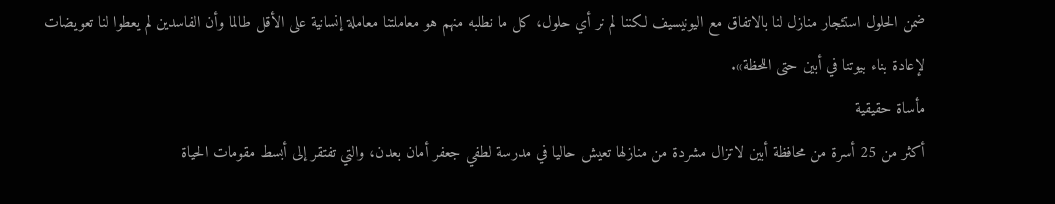ضمن الحلول استئجار منازل لنا بالاتفاق مع اليونيسيف لكننا لم نر أي حلول، كل ما نطلبه منهم هو معاملتنا معاملة إنسانية على الأقل طالما وأن الفاسدين لم يعطوا لنا تعويضات لإعادة بناء بيوتنا في أبين حتى اللحظة».
مأساة حقيقية
أكثر من 25 أسرة من محافظة أبين لاتزال مشردة من منازلها تعيش حاليا في مدرسة لطفي جعفر أمان بعدن، والتي تفتقر إلى أبسط مقومات الحياة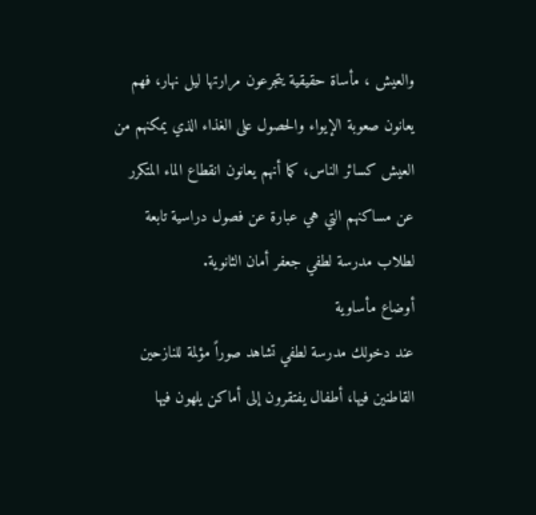والعيش ، مأساة حقيقية يتجرعون مرارتها ليل نهار، فهم يعانون صعوبة الإيواء والحصول على الغذاء الذي يمكنهم من العيش كسائر الناس، كما أنهم يعانون انقطاع الماء المتكرر عن مساكنهم التي هي عبارة عن فصول دراسية تابعة لطلاب مدرسة لطفي جعفر أمان الثانوية.
أوضاع مأساوية
عند دخولك مدرسة لطفي تشاهد صوراً مؤلمة للنازحين القاطنين فيها، أطفال يفتقرون إلى أماكن يلهون فيها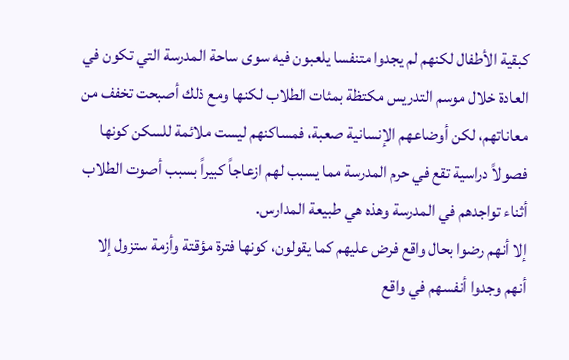كبقية الأطفال لكنهم لم يجدوا متنفسا يلعبون فيه سوى ساحة المدرسة التي تكون في العادة خلال موسم التدريس مكتظة بمئات الطلاب لكنها ومع ذلك أصبحت تخفف من معاناتهم، لكن أوضاعهم الإنسانية صعبة، فمساكنهم ليست ملائمة للسكن كونها فصولاً دراسية تقع في حرم المدرسة مما يسبب لهم ازعاجاً كبيراً بسبب أصوت الطلاب أثناء تواجدهم في المدرسة وهذه هي طبيعة المدارس.
إلا أنهم رضوا بحال واقع فرض عليهم كما يقولون، كونها فترة مؤقتة وأزمة ستزول إلا أنهم وجدوا أنفسهم في واقع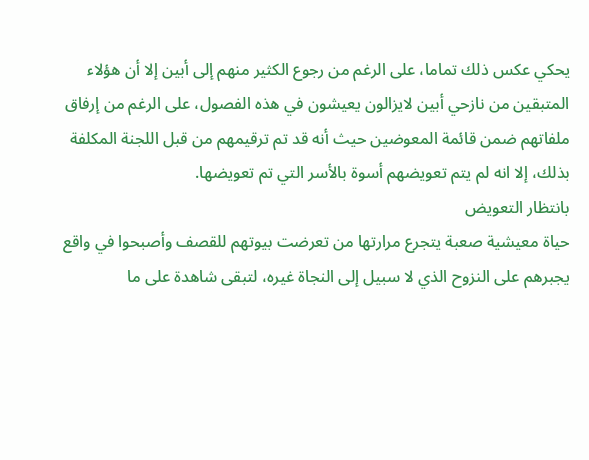يحكي عكس ذلك تماما، على الرغم من رجوع الكثير منهم إلى أبين إلا أن هؤلاء المتبقين من نازحي أبين لايزالون يعيشون في هذه الفصول، على الرغم من إرفاق ملفاتهم ضمن قائمة المعوضين حيث أنه قد تم ترقيمهم من قبل اللجنة المكلفة بذلك، إلا انه لم يتم تعويضهم أسوة بالأسر التي تم تعويضها.
بانتظار التعويض
حياة معيشية صعبة يتجرع مرارتها من تعرضت بيوتهم للقصف وأصبحوا في واقع يجبرهم على النزوح الذي لا سبيل إلى النجاة غيره، لتبقى شاهدة على ما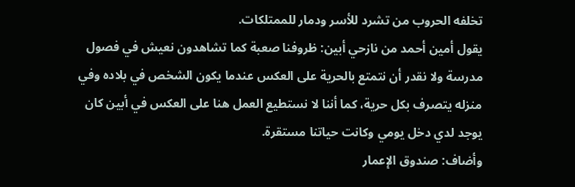تخلفه الحروب من تشرد للأسر ودمار للممتلكات.
يقول أمين أحمد من نازحي أبين: ظروفنا صعبة كما تشاهدون نعيش في فصول مدرسة ولا نقدر أن نتمتع بالحرية على العكس عندما يكون الشخص في بلاده وفي منزله يتصرف بكل حرية، كما أننا لا نستطيع العمل هنا على العكس في أبين كان يوجد لدي دخل يومي وكانت حياتنا مستقرة.
وأضاف: صندوق الإعمار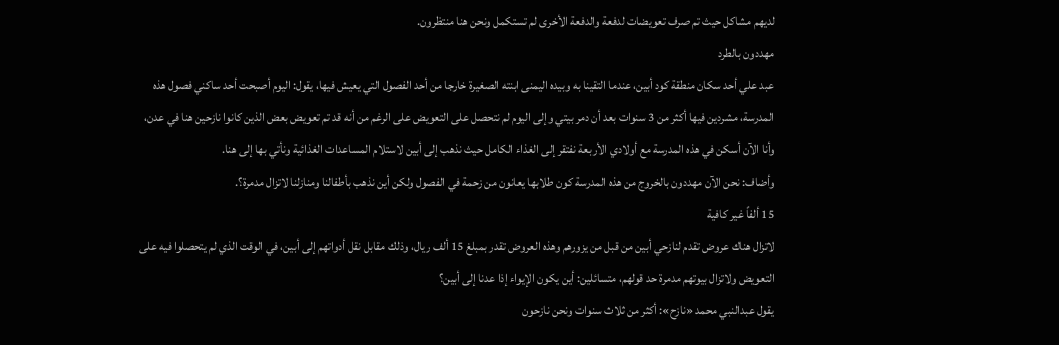لديهم مشاكل حيث تم صرف تعويضات لدفعة والدفعة الأخرى لم تستكمل ونحن هنا منتظرون.
مهددون بالطرد
عبد علي أحد سكان منطقة كود أبين، عندما التقينا به وبيده اليمنى ابنته الصغيرة خارجا من أحد الفصول التي يعيش فيها، يقول: اليوم أصبحت أحد ساكني فصول هذه المدرسة، مشردين فيها أكثر من 3 سنوات بعد أن دمر بيتي وإلى اليوم لم نتحصل على التعويض على الرغم من أنه قد تم تعويض بعض الذين كانوا نازحين هنا في عدن، وأنا الآن أسكن في هذه المدرسة مع أولادي الأربعة نفتقر إلى الغذاء الكامل حيث نذهب إلى أبين لاستلام المساعدات الغذائية ونأتي بها إلى هنا.
وأضاف: نحن الآن مهددون بالخروج من هذه المدرسة كون طلابها يعانون من زحمة في الفصول ولكن أين نذهب بأطفالنا ومنازلنا لاتزال مدمرة؟.
15 ألفاً غير كافية
لاتزال هناك عروض تقدم لنازحي أبين من قبل من يزورهم وهذه العروض تقدر بمبلغ 15 ألف ريال، وذلك مقابل نقل أدواتهم إلى أبين، في الوقت الذي لم يتحصلوا فيه على التعويض ولاتزال بيوتهم مدمرة حد قولهم، متسائلين: أين يكون الإيواء إذا عدنا إلى أبين؟
يقول عبدالنبي محمد «نازح»: أكثر من ثلاث سنوات ونحن نازحون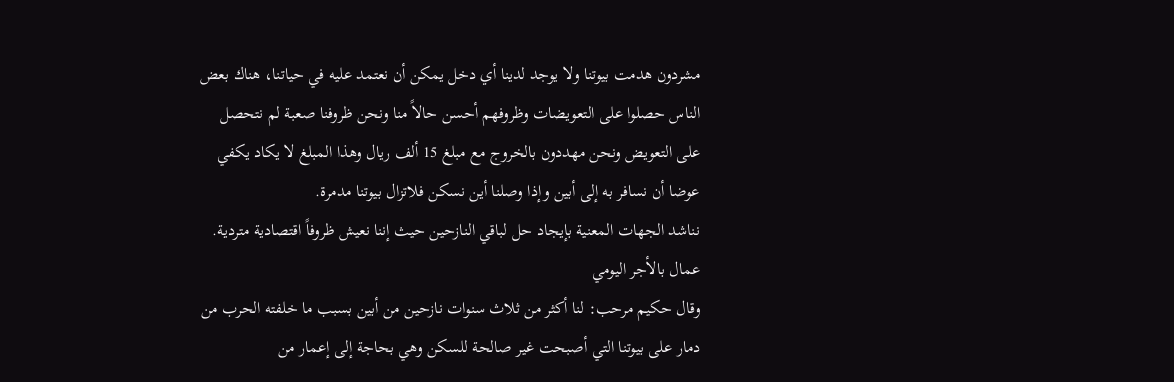مشردون هدمت بيوتنا ولا يوجد لدينا أي دخل يمكن أن نعتمد عليه في حياتنا، هناك بعض الناس حصلوا على التعويضات وظروفهم أحسن حالاً منا ونحن ظروفنا صعبة لم نتحصل على التعويض ونحن مهددون بالخروج مع مبلغ 15 ألف ريال وهذا المبلغ لا يكاد يكفي عوضا أن نسافر به إلى أبين وإذا وصلنا أين نسكن فلاتزال بيوتنا مدمرة.
نناشد الجهات المعنية بإيجاد حل لباقي النازحين حيث إننا نعيش ظروفاً اقتصادية متردية.
عمال بالأجر اليومي
وقال حكيم مرحب: لنا أكثر من ثلاث سنوات نازحين من أبين بسبب ما خلفته الحرب من دمار على بيوتنا التي أصبحت غير صالحة للسكن وهي بحاجة إلى إعمار من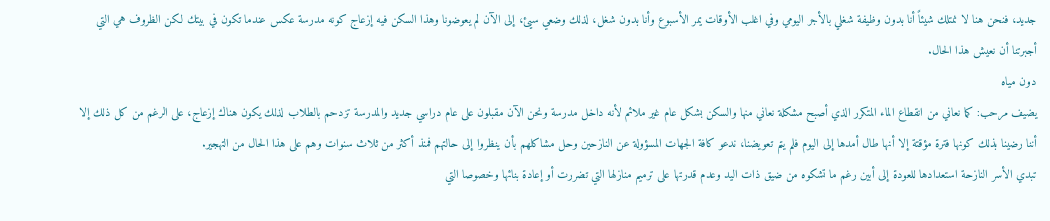جديد، فنحن هنا لا نمتلك شيئاً أنا بدون وظيفة شغلي بالأجر اليومي وفي اغلب الأوقات يمر الأسبوع وأنا بدون شغل، لذلك وضعي سيئ، إلى الآن لم يعوضونا وهذا السكن فيه إزعاج كونه مدرسة عكس عندما تكون في بيتك لكن الظروف هي التي أجبرتنا أن نعيش هذا الحال.
دون مياه
يضيف مرحب: كما نعاني من انقطاع الماء المتكرر الذي أصبح مشكلة نعاني منها والسكن بشكل عام غير ملائم لأنه داخل مدرسة ونحن الآن مقبلون على عام دراسي جديد والمدرسة تزدحم بالطلاب لذلك يكون هناك إزعاج، على الرغم من كل ذلك إلا أننا رضينا بذلك كونها فترة مؤقتة إلا أنها طال أمدها إلى اليوم فلم يتم تعويضنا، ندعو كافة الجهات المسؤولة عن النازحين وحل مشاكلهم بأن ينظروا إلى حالتهم فمنذ أكثر من ثلاث سنوات وهم على هذا الحال من التهجير.
تبدي الأسر النازحة استعدادها للعودة إلى أبين رغم ما تشكوه من ضيق ذات اليد وعدم قدرتها على ترميم منازلها التي تضررت أو إعادة بنائها وخصوصا التي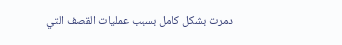دمرت بشكل كامل بسبب عمليات القصف التي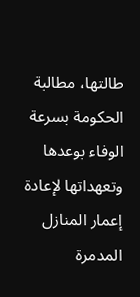طالتها، مطالبة الحكومة بسرعة الوفاء بوعدها وتعهداتها لإعادة إعمار المنازل المدمرة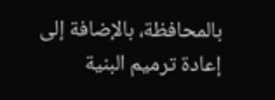بالمحافظة، بالإضافة إلى إعادة ترميم البنية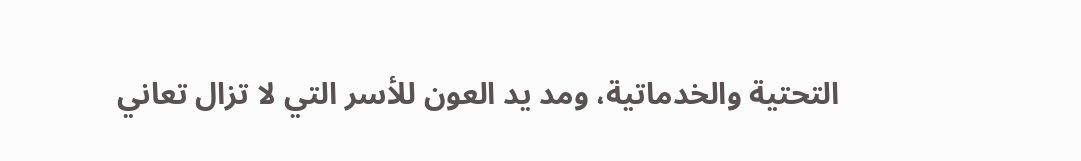التحتية والخدماتية، ومد يد العون للأسر التي لا تزال تعاني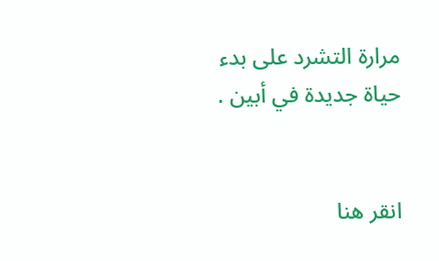مرارة التشرد على بدء حياة جديدة في أبين .


انقر هنا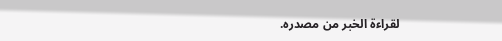لقراءة الخبر من مصدره.